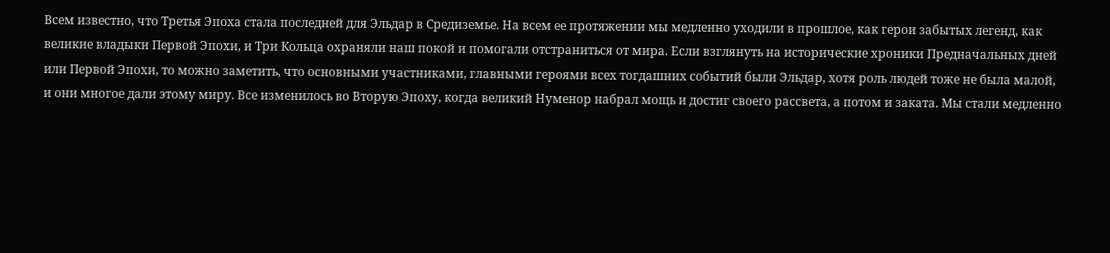Всем известно, что Третья Эпоха стала последней для Эльдар в Средиземье. На всем ее протяжении мы медленно уходили в прошлое, как герои забытых легенд, как великие владыки Первой Эпохи, и Три Кольца охраняли наш покой и помогали отстраниться от мира. Если взглянуть на исторические хроники Предначальных дней или Первой Эпохи, то можно заметить, что основными участниками, главными героями всех тогдашних событий были Эльдар, хотя роль людей тоже не была малой, и они многое дали этому миру. Все изменилось во Вторую Эпоху, когда великий Нуменор набрал мощь и достиг своего рассвета, а потом и заката. Мы стали медленно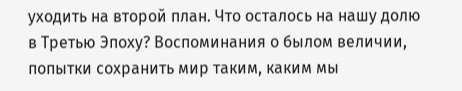уходить на второй план. Что осталось на нашу долю в Третью Эпоху? Воспоминания о былом величии, попытки сохранить мир таким, каким мы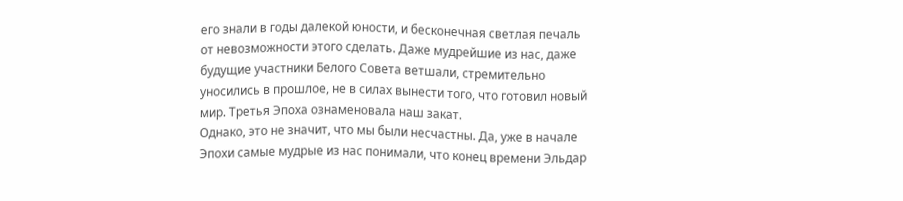его знали в годы далекой юности, и бесконечная светлая печаль от невозможности этого сделать. Даже мудрейшие из нас, даже будущие участники Белого Совета ветшали, стремительно уносились в прошлое, не в силах вынести того, что готовил новый мир. Третья Эпоха ознаменовала наш закат.
Однако, это не значит, что мы были несчастны. Да, уже в начале Эпохи самые мудрые из нас понимали, что конец времени Эльдар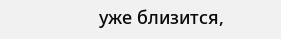уже близится,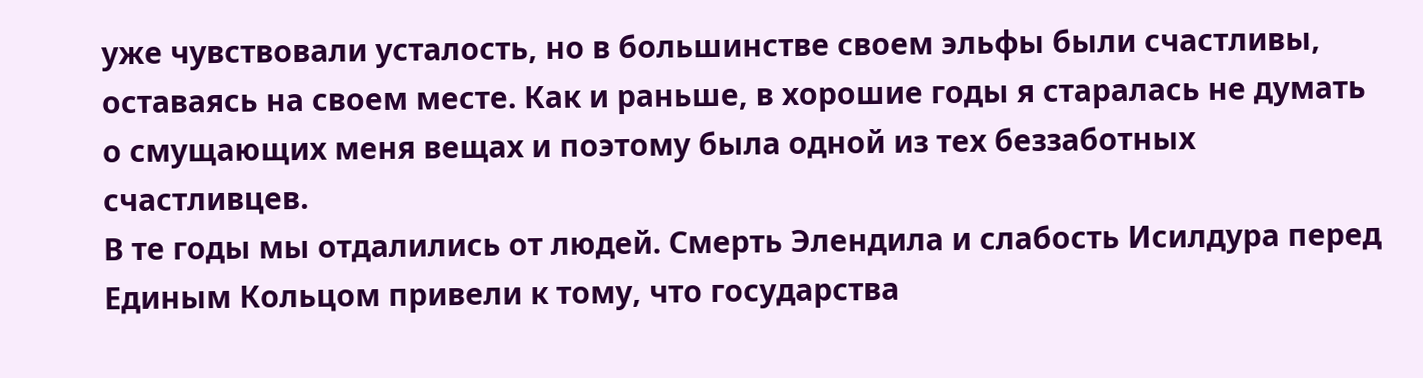уже чувствовали усталость, но в большинстве своем эльфы были счастливы, оставаясь на своем месте. Как и раньше, в хорошие годы я старалась не думать о смущающих меня вещах и поэтому была одной из тех беззаботных счастливцев.
В те годы мы отдалились от людей. Смерть Элендила и слабость Исилдура перед Единым Кольцом привели к тому, что государства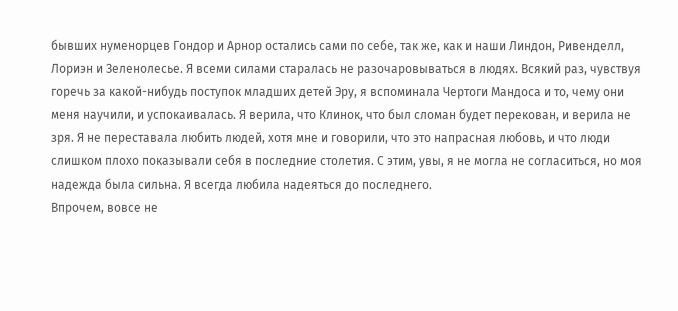бывших нуменорцев Гондор и Арнор остались сами по себе, так же, как и наши Линдон, Ривенделл, Лориэн и Зеленолесье. Я всеми силами старалась не разочаровываться в людях. Всякий раз, чувствуя горечь за какой-нибудь поступок младших детей Эру, я вспоминала Чертоги Мандоса и то, чему они меня научили, и успокаивалась. Я верила, что Клинок, что был сломан будет перекован, и верила не зря. Я не переставала любить людей, хотя мне и говорили, что это напрасная любовь, и что люди слишком плохо показывали себя в последние столетия. С этим, увы, я не могла не согласиться, но моя надежда была сильна. Я всегда любила надеяться до последнего.
Впрочем, вовсе не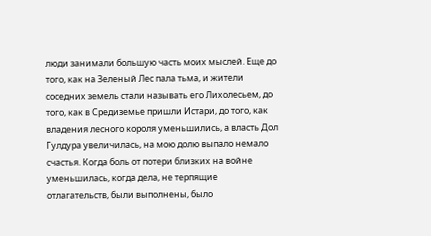люди занимали большую часть моих мыслей. Еще до того, как на Зеленый Лес пала тьма, и жители соседних земель стали называть его Лихолесьем, до того, как в Средиземье пришли Истари, до того, как владения лесного короля уменьшились, а власть Дол Гулдура увеличилась, на мою долю выпало немало счастья. Когда боль от потери близких на войне уменьшилась, когда дела, не терпящие отлагательств, были выполнены, было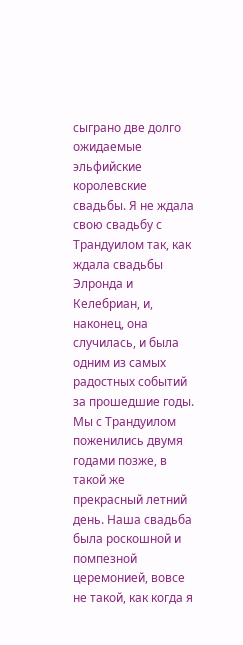сыграно две долго ожидаемые эльфийские королевские свадьбы. Я не ждала свою свадьбу с Трандуилом так, как ждала свадьбы Элронда и Келебриан, и, наконец, она случилась, и была одним из самых радостных событий за прошедшие годы.
Мы с Трандуилом поженились двумя годами позже, в такой же прекрасный летний день. Наша свадьба была роскошной и помпезной церемонией, вовсе не такой, как когда я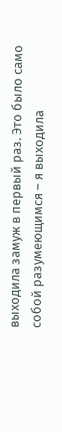выходила замуж в первый раз. Это было само собой разумеющимся – я выходила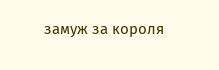замуж за короля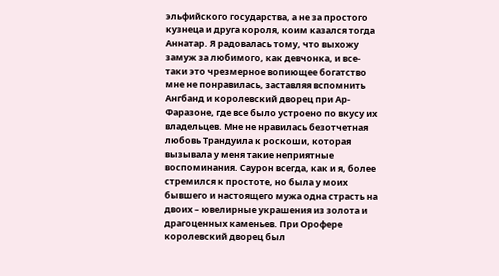эльфийского государства, а не за простого кузнеца и друга короля, коим казался тогда Аннатар. Я радовалась тому, что выхожу замуж за любимого, как девчонка, и все-таки это чрезмерное вопиющее богатство мне не понравилась, заставляя вспомнить Ангбанд и королевский дворец при Ар-Фаразоне, где все было устроено по вкусу их владельцев. Мне не нравилась безотчетная любовь Трандуила к роскоши, которая вызывала у меня такие неприятные воспоминания. Саурон всегда, как и я, более стремился к простоте, но была у моих бывшего и настоящего мужа одна страсть на двоих – ювелирные украшения из золота и драгоценных каменьев. При Орофере королевский дворец был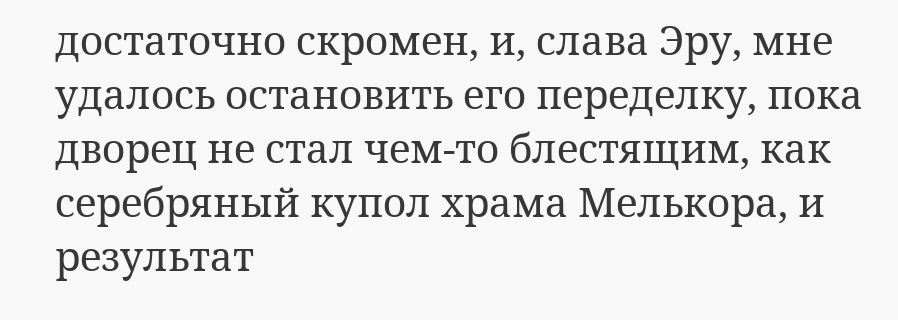достаточно скромен, и, слава Эру, мне удалось остановить его переделку, пока дворец не стал чем-то блестящим, как серебряный купол храма Мелькора, и результат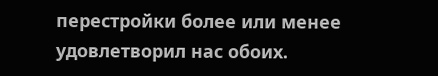перестройки более или менее удовлетворил нас обоих.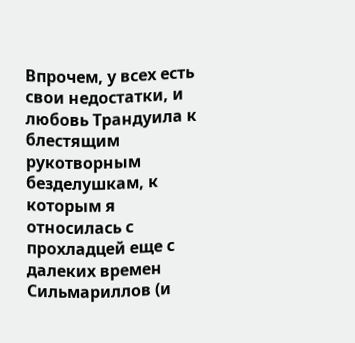Впрочем, у всех есть свои недостатки, и любовь Трандуила к блестящим рукотворным безделушкам, к которым я относилась с прохладцей еще с далеких времен Сильмариллов (и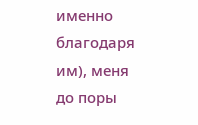именно благодаря им), меня до поры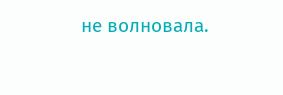не волновала.